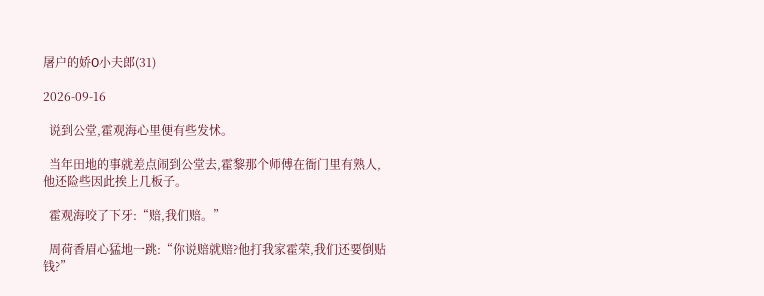屠户的娇O小夫郎(31)

2026-09-16

  说到公堂,霍观海心里便有些发怵。

  当年田地的事就差点闹到公堂去,霍黎那个师傅在衙门里有熟人,他还险些因此挨上几板子。

  霍观海咬了下牙:“赔,我们赔。”

  周荷香眉心猛地一跳:“你说赔就赔?他打我家霍荣,我们还要倒贴钱?”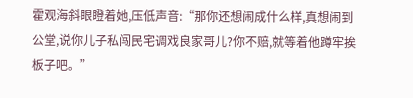霍观海斜眼瞪着她,压低声音:“那你还想闹成什么样,真想闹到公堂,说你儿子私闯民宅调戏良家哥儿?你不赔,就等着他蹲牢挨板子吧。”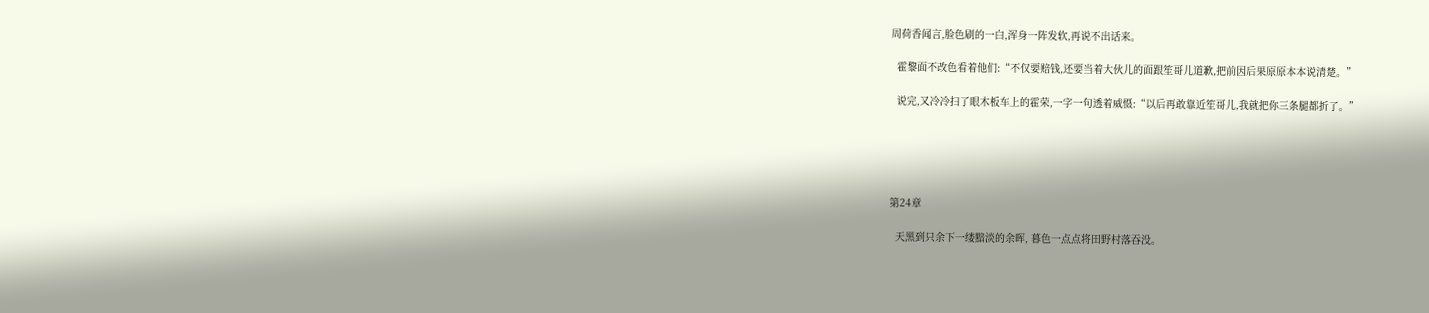周荷香闻言,脸色刷的一白,浑身一阵发软,再说不出话来。

  霍黎面不改色看着他们:“不仅要赔钱,还要当着大伙儿的面跟笙哥儿道歉,把前因后果原原本本说清楚。”

  说完,又冷冷扫了眼木板车上的霍荣,一字一句透着威慑:“以后再敢靠近笙哥儿,我就把你三条腿都折了。”





第24章

  天黑到只余下一缕黯淡的余晖, 暮色一点点将田野村落吞没。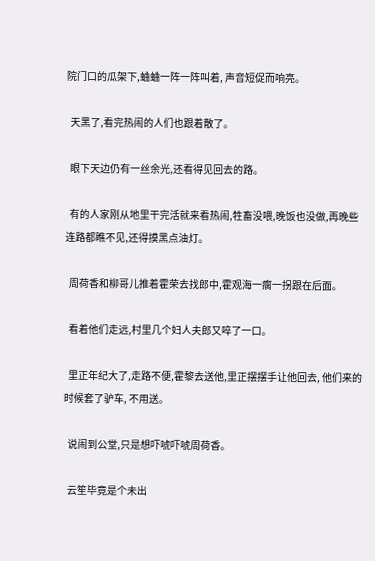院门口的瓜架下,蛐蛐一阵一阵叫着, 声音短促而响亮。

  天黑了,看完热闹的人们也跟着散了。

  眼下天边仍有一丝余光,还看得见回去的路。

  有的人家刚从地里干完活就来看热闹,牲畜没喂,晚饭也没做,再晚些连路都瞧不见,还得摸黑点油灯。

  周荷香和柳哥儿推着霍荣去找郎中,霍观海一瘸一拐跟在后面。

  看着他们走远,村里几个妇人夫郎又啐了一口。

  里正年纪大了,走路不便,霍黎去送他,里正摆摆手让他回去, 他们来的时候套了驴车, 不用送。

  说闹到公堂,只是想吓唬吓唬周荷香。

  云笙毕竟是个未出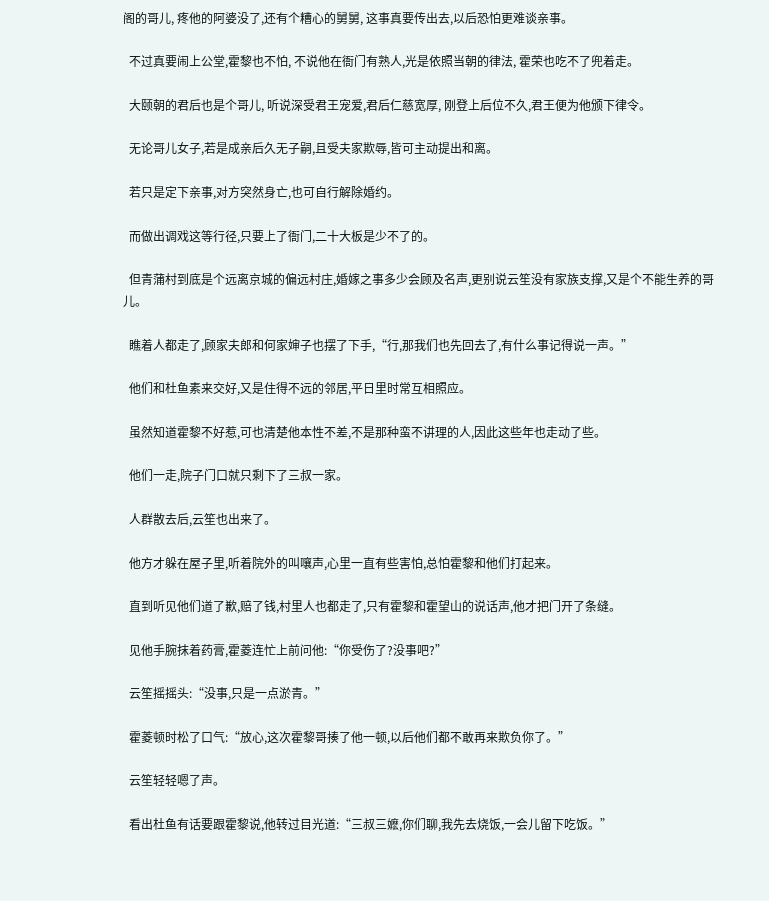阁的哥儿, 疼他的阿婆没了,还有个糟心的舅舅, 这事真要传出去,以后恐怕更难谈亲事。

  不过真要闹上公堂,霍黎也不怕, 不说他在衙门有熟人,光是依照当朝的律法, 霍荣也吃不了兜着走。

  大颐朝的君后也是个哥儿, 听说深受君王宠爱,君后仁慈宽厚, 刚登上后位不久,君王便为他颁下律令。

  无论哥儿女子,若是成亲后久无子嗣,且受夫家欺辱,皆可主动提出和离。

  若只是定下亲事,对方突然身亡,也可自行解除婚约。

  而做出调戏这等行径,只要上了衙门,二十大板是少不了的。

  但青蒲村到底是个远离京城的偏远村庄,婚嫁之事多少会顾及名声,更别说云笙没有家族支撑,又是个不能生养的哥儿。

  瞧着人都走了,顾家夫郎和何家婶子也摆了下手,“行,那我们也先回去了,有什么事记得说一声。”

  他们和杜鱼素来交好,又是住得不远的邻居,平日里时常互相照应。

  虽然知道霍黎不好惹,可也清楚他本性不差,不是那种蛮不讲理的人,因此这些年也走动了些。

  他们一走,院子门口就只剩下了三叔一家。

  人群散去后,云笙也出来了。

  他方才躲在屋子里,听着院外的叫嚷声,心里一直有些害怕,总怕霍黎和他们打起来。

  直到听见他们道了歉,赔了钱,村里人也都走了,只有霍黎和霍望山的说话声,他才把门开了条缝。

  见他手腕抹着药膏,霍菱连忙上前问他:“你受伤了?没事吧?”

  云笙摇摇头:“没事,只是一点淤青。”

  霍菱顿时松了口气:“放心,这次霍黎哥揍了他一顿,以后他们都不敢再来欺负你了。”

  云笙轻轻嗯了声。

  看出杜鱼有话要跟霍黎说,他转过目光道:“三叔三嬷,你们聊,我先去烧饭,一会儿留下吃饭。”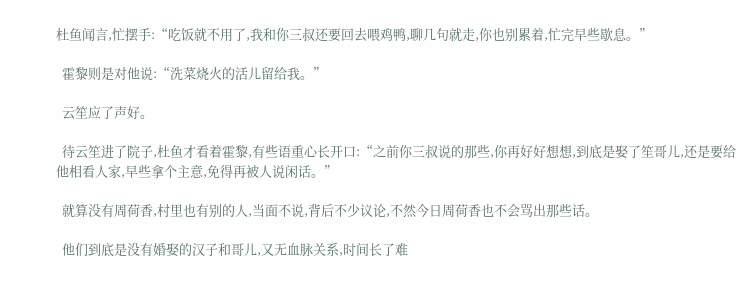杜鱼闻言,忙摆手:“吃饭就不用了,我和你三叔还要回去喂鸡鸭,聊几句就走,你也别累着,忙完早些歇息。”

  霍黎则是对他说:“洗菜烧火的活儿留给我。”

  云笙应了声好。

  待云笙进了院子,杜鱼才看着霍黎,有些语重心长开口:“之前你三叔说的那些,你再好好想想,到底是娶了笙哥儿,还是要给他相看人家,早些拿个主意,免得再被人说闲话。”

  就算没有周荷香,村里也有别的人,当面不说,背后不少议论,不然今日周荷香也不会骂出那些话。

  他们到底是没有婚娶的汉子和哥儿,又无血脉关系,时间长了难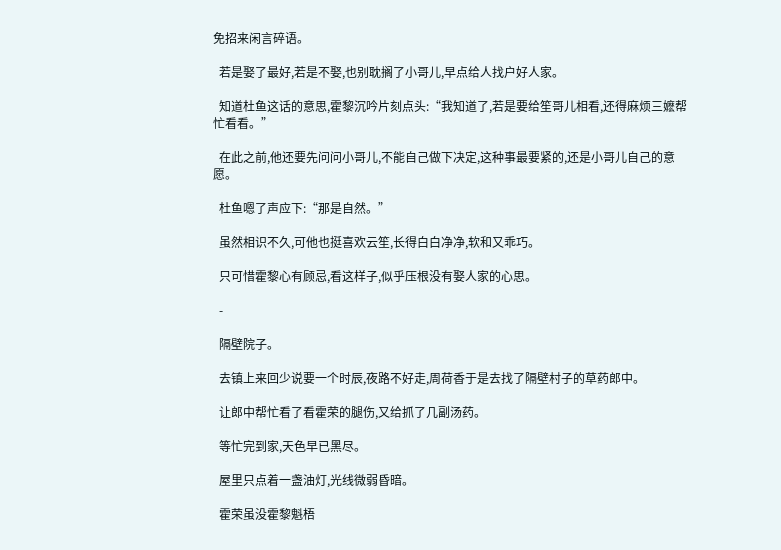免招来闲言碎语。

  若是娶了最好,若是不娶,也别耽搁了小哥儿,早点给人找户好人家。

  知道杜鱼这话的意思,霍黎沉吟片刻点头:“我知道了,若是要给笙哥儿相看,还得麻烦三嬷帮忙看看。”

  在此之前,他还要先问问小哥儿,不能自己做下决定,这种事最要紧的,还是小哥儿自己的意愿。

  杜鱼嗯了声应下:“那是自然。”

  虽然相识不久,可他也挺喜欢云笙,长得白白净净,软和又乖巧。

  只可惜霍黎心有顾忌,看这样子,似乎压根没有娶人家的心思。

  -

  隔壁院子。

  去镇上来回少说要一个时辰,夜路不好走,周荷香于是去找了隔壁村子的草药郎中。

  让郎中帮忙看了看霍荣的腿伤,又给抓了几副汤药。

  等忙完到家,天色早已黑尽。

  屋里只点着一盏油灯,光线微弱昏暗。

  霍荣虽没霍黎魁梧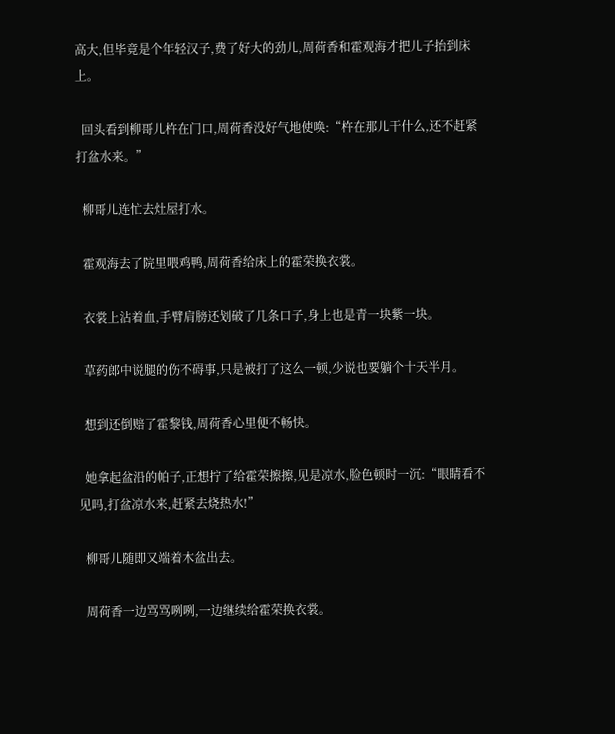高大,但毕竟是个年轻汉子,费了好大的劲儿,周荷香和霍观海才把儿子抬到床上。

  回头看到柳哥儿杵在门口,周荷香没好气地使唤:“杵在那儿干什么,还不赶紧打盆水来。”

  柳哥儿连忙去灶屋打水。

  霍观海去了院里喂鸡鸭,周荷香给床上的霍荣换衣裳。

  衣裳上沾着血,手臂肩膀还划破了几条口子,身上也是青一块紫一块。

  草药郎中说腿的伤不碍事,只是被打了这么一顿,少说也要躺个十天半月。

  想到还倒赔了霍黎钱,周荷香心里便不畅快。

  她拿起盆沿的帕子,正想拧了给霍荣擦擦,见是凉水,脸色顿时一沉:“眼睛看不见吗,打盆凉水来,赶紧去烧热水!”

  柳哥儿随即又端着木盆出去。

  周荷香一边骂骂咧咧,一边继续给霍荣换衣裳。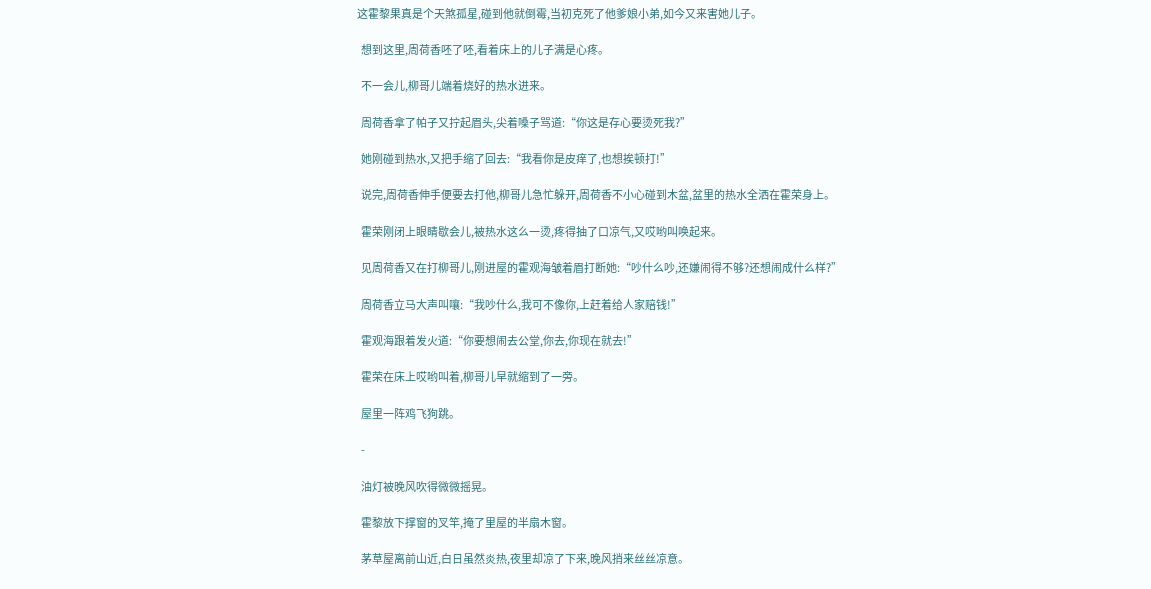这霍黎果真是个天煞孤星,碰到他就倒霉,当初克死了他爹娘小弟,如今又来害她儿子。

  想到这里,周荷香呸了呸,看着床上的儿子满是心疼。

  不一会儿,柳哥儿端着烧好的热水进来。

  周荷香拿了帕子又拧起眉头,尖着嗓子骂道:“你这是存心要烫死我?”

  她刚碰到热水,又把手缩了回去:“我看你是皮痒了,也想挨顿打!”

  说完,周荷香伸手便要去打他,柳哥儿急忙躲开,周荷香不小心碰到木盆,盆里的热水全洒在霍荣身上。

  霍荣刚闭上眼睛歇会儿,被热水这么一烫,疼得抽了口凉气,又哎哟叫唤起来。

  见周荷香又在打柳哥儿,刚进屋的霍观海皱着眉打断她:“吵什么吵,还嫌闹得不够?还想闹成什么样?”

  周荷香立马大声叫嚷:“我吵什么,我可不像你,上赶着给人家赔钱!”

  霍观海跟着发火道:“你要想闹去公堂,你去,你现在就去!”

  霍荣在床上哎哟叫着,柳哥儿早就缩到了一旁。

  屋里一阵鸡飞狗跳。

  -

  油灯被晚风吹得微微摇晃。

  霍黎放下撑窗的叉竿,掩了里屋的半扇木窗。

  茅草屋离前山近,白日虽然炎热,夜里却凉了下来,晚风捎来丝丝凉意。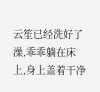云笙已经洗好了澡,乖乖躺在床上,身上盖着干净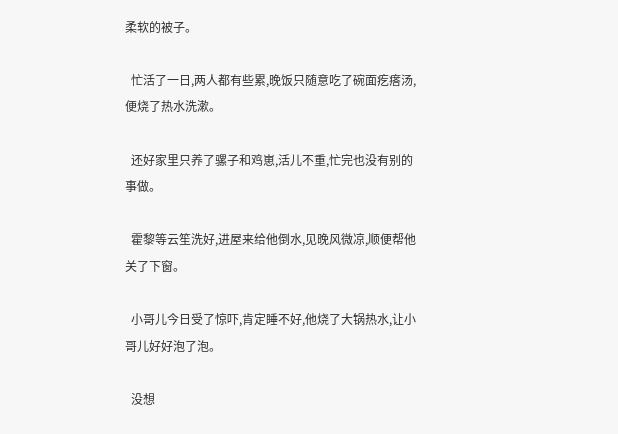柔软的被子。

  忙活了一日,两人都有些累,晚饭只随意吃了碗面疙瘩汤,便烧了热水洗漱。

  还好家里只养了骡子和鸡崽,活儿不重,忙完也没有别的事做。

  霍黎等云笙洗好,进屋来给他倒水,见晚风微凉,顺便帮他关了下窗。

  小哥儿今日受了惊吓,肯定睡不好,他烧了大锅热水,让小哥儿好好泡了泡。

  没想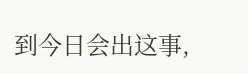到今日会出这事,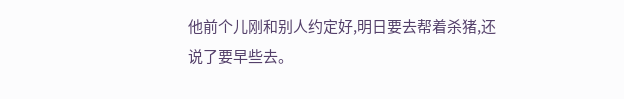他前个儿刚和别人约定好,明日要去帮着杀猪,还说了要早些去。